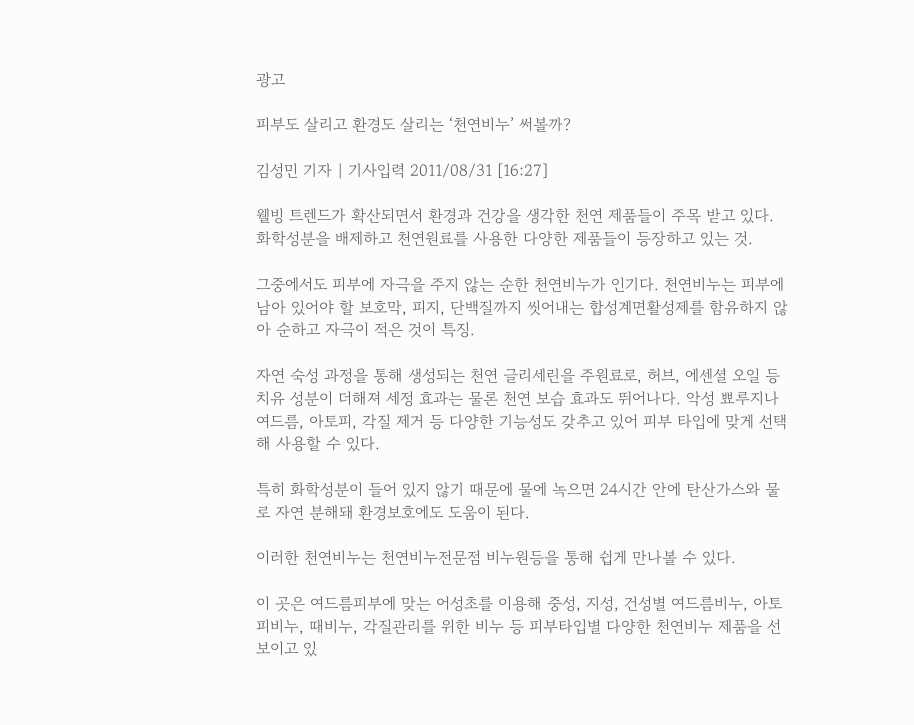광고

피부도 살리고 환경도 살리는 ‘천연비누’ 써볼까?

김성민 기자 | 기사입력 2011/08/31 [16:27]

웰빙 트렌드가 확산되면서 환경과 건강을 생각한 천연 제품들이 주목 받고 있다. 화학성분을 배제하고 천연원료를 사용한 다양한 제품들이 등장하고 있는 것.

그중에서도 피부에 자극을 주지 않는 순한 천연비누가 인기다. 천연비누는 피부에 남아 있어야 할 보호막, 피지, 단백질까지 씻어내는 합성계면활성제를 함유하지 않아 순하고 자극이 적은 것이 특징.

자연 숙성 과정을 통해 생성되는 천연 글리세린을 주원료로, 허브, 에센셜 오일 등 치유 성분이 더해져 세정 효과는 물론 천연 보습 효과도 뛰어나다. 악성 뾰루지나 여드름, 아토피, 각질 제거 등 다양한 기능성도 갖추고 있어 피부 타입에 맞게 선택해 사용할 수 있다.

특히 화학성분이 들어 있지 않기 때문에 물에 녹으면 24시간 안에 탄산가스와 물로 자연 분해돼 환경보호에도 도움이 된다.

이러한 천연비누는 천연비누전문점 비누원등을 통해 쉽게 만나볼 수 있다.

이 곳은 여드름피부에 맞는 어성초를 이용해 중성, 지성, 건성별 여드름비누, 아토피비누, 때비누, 각질관리를 위한 비누 등 피부타입별 다양한 천연비누 제품을 선보이고 있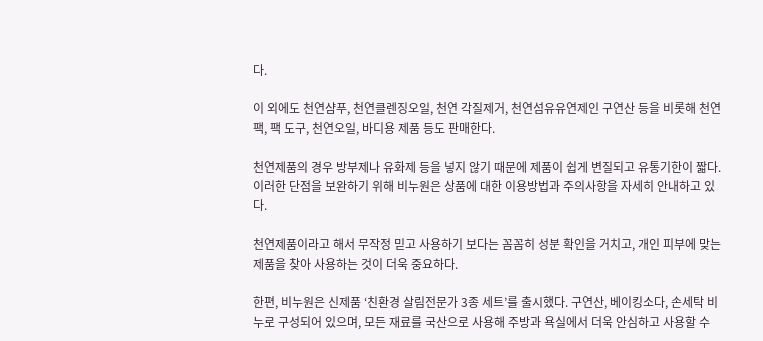다.

이 외에도 천연샴푸, 천연클렌징오일, 천연 각질제거, 천연섬유유연제인 구연산 등을 비롯해 천연팩, 팩 도구, 천연오일, 바디용 제품 등도 판매한다.

천연제품의 경우 방부제나 유화제 등을 넣지 않기 때문에 제품이 쉽게 변질되고 유통기한이 짧다. 이러한 단점을 보완하기 위해 비누원은 상품에 대한 이용방법과 주의사항을 자세히 안내하고 있다.

천연제품이라고 해서 무작정 믿고 사용하기 보다는 꼼꼼히 성분 확인을 거치고, 개인 피부에 맞는 제품을 찾아 사용하는 것이 더욱 중요하다.

한편, 비누원은 신제품 ‘친환경 살림전문가 3종 세트’를 출시했다. 구연산, 베이킹소다, 손세탁 비누로 구성되어 있으며, 모든 재료를 국산으로 사용해 주방과 욕실에서 더욱 안심하고 사용할 수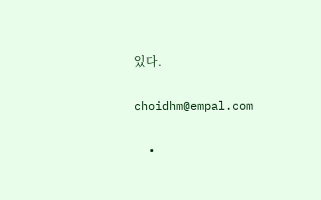있다.

choidhm@empal.com

  •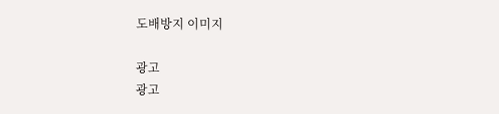도배방지 이미지

광고
광고